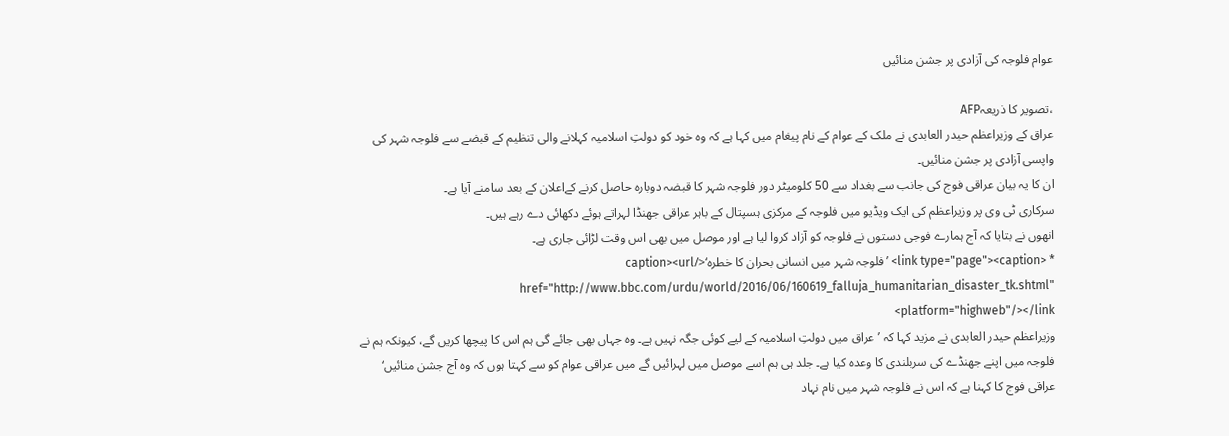عوام فلوجہ کی آزادی پر جشن منائیں

،تصویر کا ذریعہAFP
عراق کے وزیراعظم حیدر العابدی نے ملک کے عوام کے نام پیغام میں کہا ہے کہ وہ خود کو دولتِ اسلامیہ کہلانے والی تنظیم کے قبضے سے فلوجہ شہر کی واپسی آزادی پر جشن منائیں۔
ان کا یہ بیان عراقی فوج کی جانب سے بغداد سے 50 کلومیٹر دور فلوجہ شہر کا قبضہ دوبارہ حاصل کرنے کےاعلان کے بعد سامنے آیا ہے۔
سرکاری ٹی وی پر وزیراعظم کی ایک ویڈیو میں فلوجہ کے مرکزی ہسپتال کے باہر عراقی جھنڈا لہراتے ہوئے دکھائی دے رہے ہیں۔
انھوں نے بتایا کہ آج ہمارے فوجی دستوں نے فلوجہ کو آزاد کروا لیا ہے اور موصل میں بھی اس وقت لڑائی جاری ہے۔
* <link type="page"><caption> ’فلوجہ شہر میں انسانی بحران کا خطرہ‘</caption><url href="http://www.bbc.com/urdu/world/2016/06/160619_falluja_humanitarian_disaster_tk.shtml" platform="highweb"/></link>
وزیراعظم حیدر العابدی نے مزید کہا کہ ’عراق میں دولتِ اسلامیہ کے لیے کوئی جگہ نہیں ہے۔ وہ جہاں بھی جائے گی ہم اس کا پیچھا کریں گے، کیونکہ ہم نے فلوجہ میں اپنے جھنڈے کی سربلندی کا وعدہ کیا ہے۔ جلد ہی ہم اسے موصل میں لہرائیں گے میں عراقی عوام کو سے کہتا ہوں کہ وہ آج جشن منائیں‘
عراقی فوج کا کہنا ہے کہ اس نے فلوجہ شہر میں نام نہاد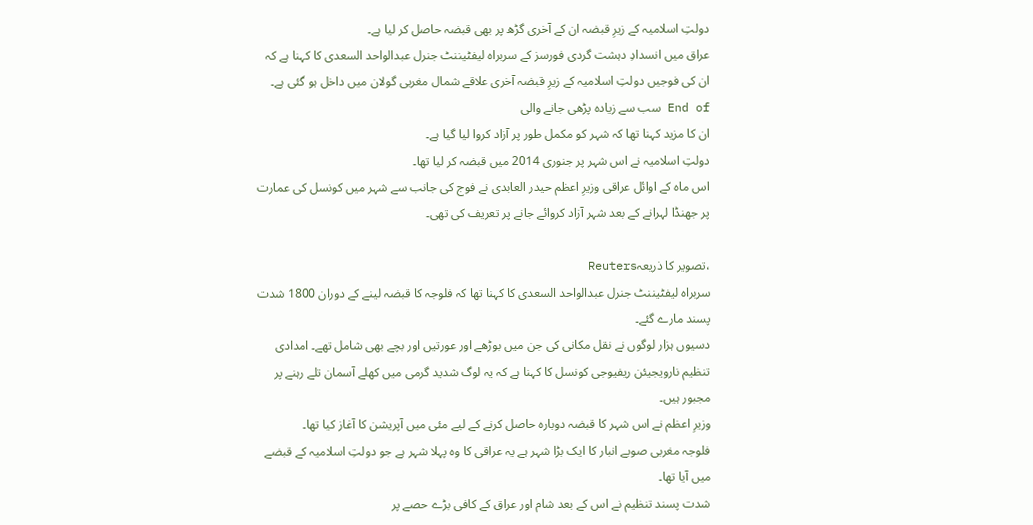دولتِ اسلامیہ کے زیرِ قبضہ ان کے آخری گڑھ پر بھی قبضہ حاصل کر لیا ہے۔
عراق میں انسدادِ دہشت گردی فورسز کے سربراہ لیفٹیننٹ جنرل عبدالواحد السعدی کا کہنا ہے کہ ان کی فوجیں دولتِ اسلامیہ کے زیرِ قبضہ آخری علاقے شمال مغربی گولان میں داخل ہو گئی ہے۔
End of سب سے زیادہ پڑھی جانے والی
ان کا مزید کہنا تھا کہ شہر کو مکمل طور پر آزاد کروا لیا گیا ہے۔
دولتِ اسلامیہ نے اس شہر پر جنوری 2014 میں قبضہ کر لیا تھا۔
اس ماہ کے اوائل عراقی وزیرِ اعظم حیدر العابدی نے فوج کی جانب سے شہر میں کونسل کی عمارت پر جھنڈا لہرانے کے بعد شہر آزاد کروائے جانے پر تعریف کی تھی۔

،تصویر کا ذریعہReuters
سربراہ لیفٹیننٹ جنرل عبدالواحد السعدی کا کہنا تھا کہ فلوجہ کا قبضہ لینے کے دوران 1800 شدت پسند مارے گئے۔
دسیوں ہزار لوگوں نے نقل مکانی کی جن میں بوڑھے اور عورتیں اور بچے بھی شامل تھے۔ امدادی تنظیم نارویجیئن ریفیوجی کونسل کا کہنا ہے کہ یہ لوگ شدید گرمی میں کھلے آسمان تلے رہنے پر مجبور ہیں۔
وزیرِ اعظم نے اس شہر کا قبضہ دوبارہ حاصل کرنے کے لیے مئی میں آپریشن کا آغاز کیا تھا۔
فلوجہ مغربی صوبے انبار کا ایک بڑا شہر ہے یہ عراقی کا وہ پہلا شہر ہے جو دولتِ اسلامیہ کے قبضے میں آیا تھا۔
شدت پسند تنظیم نے اس کے بعد شام اور عراق کے کافی بڑے حصے پر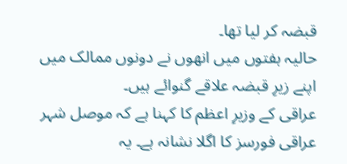قبضہ کر لیا تھا۔
حالیہ ہفتوں میں انھوں نے دونوں ممالک میں اپنے زیرِ قبضہ علاقے گنوائے ہیں۔
عراقی کے وزیرِ اعظم کا کہنا ہے کہ موصل شہر عراقی فورسز کا اگلا نشانہ ہے۔ یہ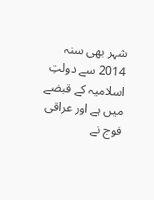شہر بھی سنہ 2014 سے دولتِ اسلامیہ کے قبضے میں ہے اور عراقی فوج نے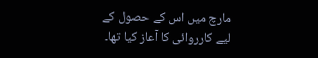مارچ میں اس کے حصول کے لیے کارروائی کا آعاز کیا تھا۔